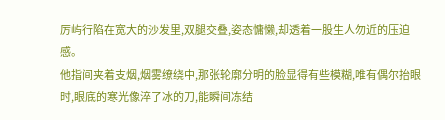厉屿行陷在宽大的沙发里,双腿交叠,姿态慵懒,却透着一股生人勿近的压迫感。
他指间夹着支烟,烟雾缭绕中,那张轮廓分明的脸显得有些模糊,唯有偶尔抬眼时,眼底的寒光像淬了冰的刀,能瞬间冻结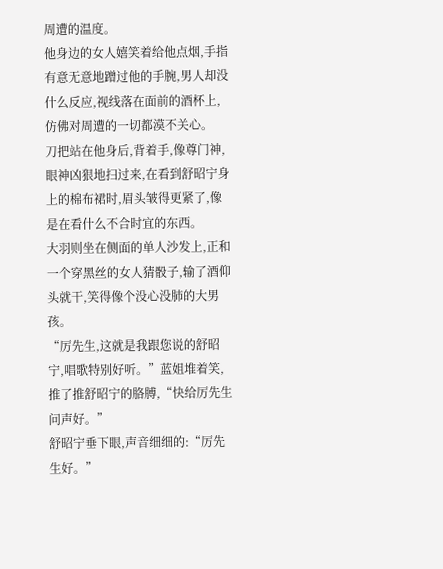周遭的温度。
他身边的女人嬉笑着给他点烟,手指有意无意地蹭过他的手腕,男人却没什么反应,视线落在面前的酒杯上,仿佛对周遭的一切都漠不关心。
刀把站在他身后,背着手,像尊门神,眼神凶狠地扫过来,在看到舒昭宁身上的棉布裙时,眉头皱得更紧了,像是在看什么不合时宜的东西。
大羽则坐在侧面的单人沙发上,正和一个穿黑丝的女人猜骰子,输了酒仰头就干,笑得像个没心没肺的大男孩。
“厉先生,这就是我跟您说的舒昭宁,唱歌特别好听。”蓝姐堆着笑,推了推舒昭宁的胳膊,“快给厉先生问声好。”
舒昭宁垂下眼,声音细细的:“厉先生好。”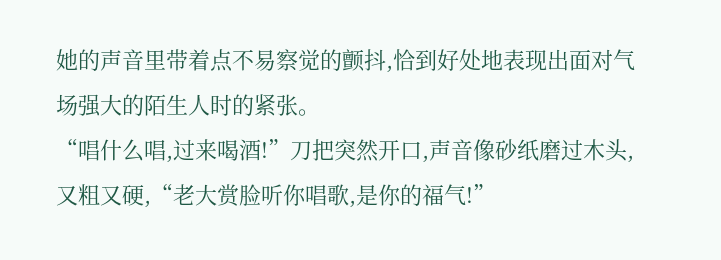她的声音里带着点不易察觉的颤抖,恰到好处地表现出面对气场强大的陌生人时的紧张。
“唱什么唱,过来喝酒!”刀把突然开口,声音像砂纸磨过木头,又粗又硬,“老大赏脸听你唱歌,是你的福气!”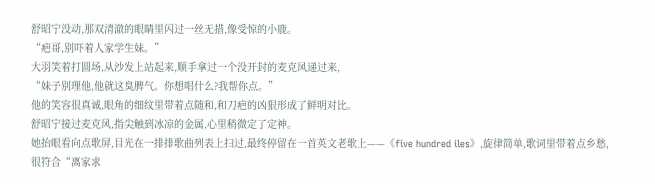舒昭宁没动,那双清澈的眼睛里闪过一丝无措,像受惊的小鹿。
“疤哥,别吓着人家学生妹。”
大羽笑着打圆场,从沙发上站起来,顺手拿过一个没开封的麦克风递过来,
“妹子别理他,他就这臭脾气。你想唱什么?我帮你点。”
他的笑容很真诚,眼角的细纹里带着点随和,和刀疤的凶狠形成了鲜明对比。
舒昭宁接过麦克风,指尖触到冰凉的金属,心里稍微定了定神。
她抬眼看向点歌屏,目光在一排排歌曲列表上扫过,最终停留在一首英文老歌上——《five hundred iles》,旋律简单,歌词里带着点乡愁,很符合“离家求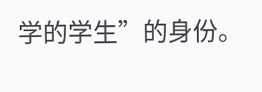学的学生”的身份。